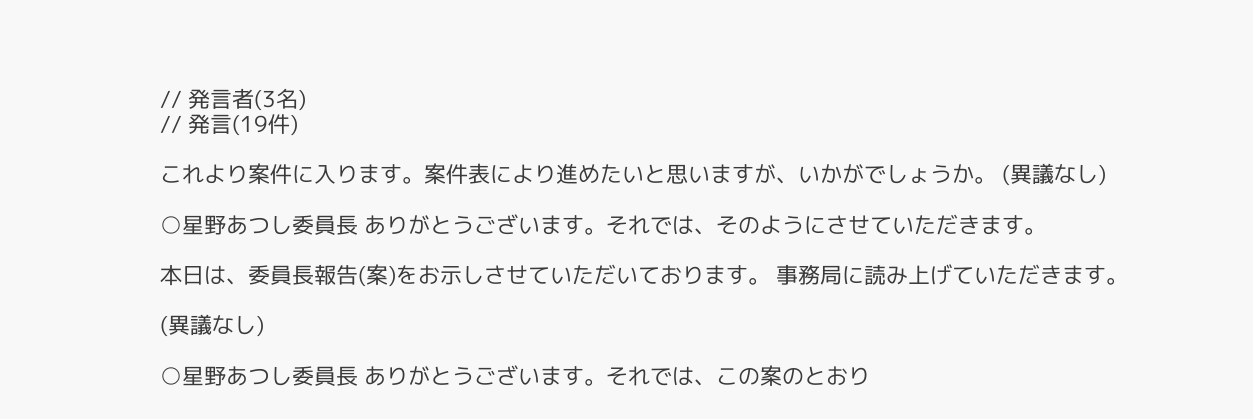// 発言者(3名)
// 発言(19件)

これより案件に入ります。案件表により進めたいと思いますが、いかがでしょうか。 (異議なし)

○星野あつし委員長 ありがとうございます。それでは、そのようにさせていただきます。

本日は、委員長報告(案)をお示しさせていただいております。 事務局に読み上げていただきます。

(異議なし)

○星野あつし委員長 ありがとうございます。それでは、この案のとおり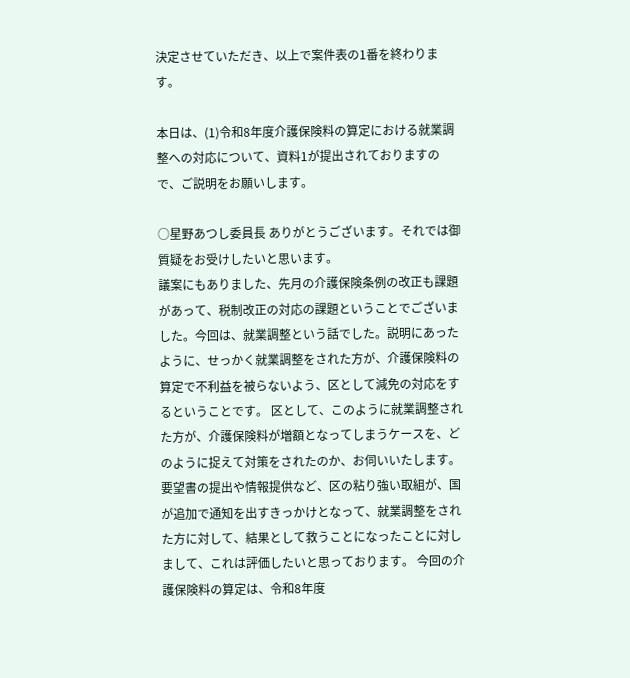決定させていただき、以上で案件表の1番を終わります。

本日は、(1)令和8年度介護保険料の算定における就業調整への対応について、資料1が提出されておりますので、ご説明をお願いします。

○星野あつし委員長 ありがとうございます。それでは御質疑をお受けしたいと思います。
議案にもありました、先月の介護保険条例の改正も課題があって、税制改正の対応の課題ということでございました。今回は、就業調整という話でした。説明にあったように、せっかく就業調整をされた方が、介護保険料の算定で不利益を被らないよう、区として減免の対応をするということです。 区として、このように就業調整された方が、介護保険料が増額となってしまうケースを、どのように捉えて対策をされたのか、お伺いいたします。
要望書の提出や情報提供など、区の粘り強い取組が、国が追加で通知を出すきっかけとなって、就業調整をされた方に対して、結果として救うことになったことに対しまして、これは評価したいと思っております。 今回の介護保険料の算定は、令和8年度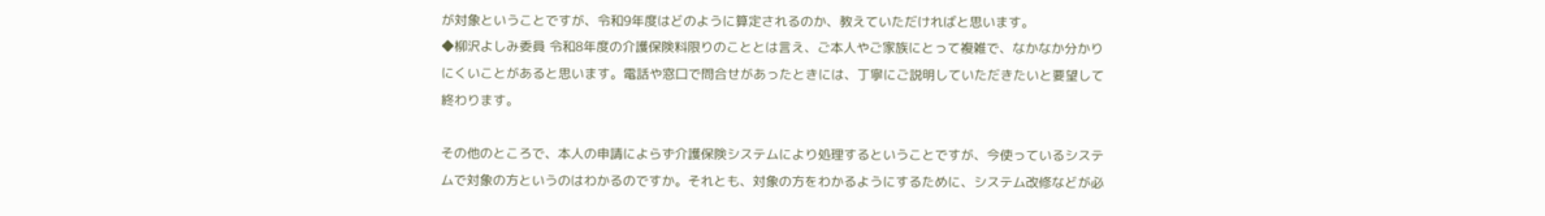が対象ということですが、令和9年度はどのように算定されるのか、教えていただければと思います。
◆柳沢よしみ委員 令和8年度の介護保険料限りのこととは言え、ご本人やご家族にとって複雑で、なかなか分かりにくいことがあると思います。電話や窓口で問合せがあったときには、丁寧にご説明していただきたいと要望して終わります。

その他のところで、本人の申請によらず介護保険システムにより処理するということですが、今使っているシステムで対象の方というのはわかるのですか。それとも、対象の方をわかるようにするために、システム改修などが必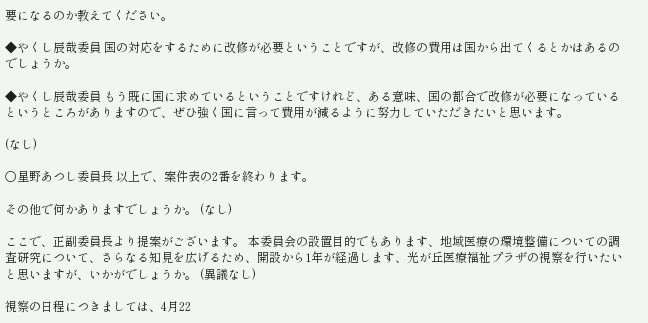要になるのか教えてください。

◆やくし辰哉委員 国の対応をするために改修が必要ということですが、改修の費用は国から出てくるとかはあるのでしょうか。

◆やくし辰哉委員 もう既に国に求めているということですけれど、ある意味、国の都合で改修が必要になっているというところがありますので、ぜひ強く国に言って費用が減るように努力していただきたいと思います。

(なし)

○星野あつし委員長 以上で、案件表の2番を終わります。

その他で何かありますでしょうか。 (なし)

ここで、正副委員長より提案がございます。 本委員会の設置目的でもあります、地域医療の環境整備についての調査研究について、さらなる知見を広げるため、開設から1年が経過します、光が丘医療福祉プラザの視察を行いたいと思いますが、いかがでしょうか。 (異議なし)

視察の日程につきましては、4月22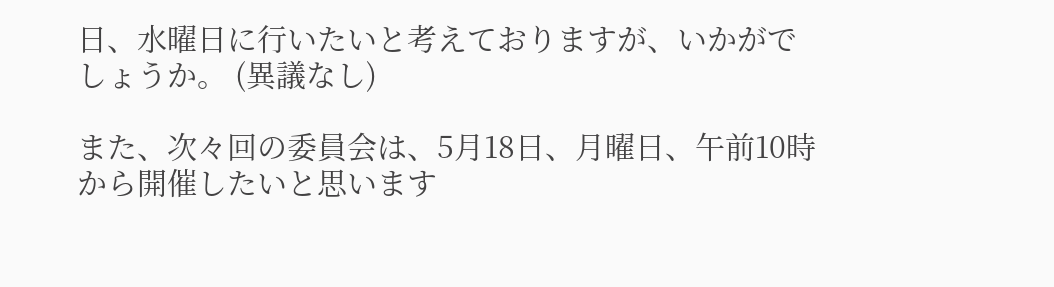日、水曜日に行いたいと考えておりますが、いかがでしょうか。 (異議なし)

また、次々回の委員会は、5月18日、月曜日、午前10時から開催したいと思います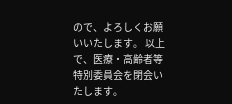ので、よろしくお願いいたします。 以上で、医療・高齢者等特別委員会を閉会いたします。